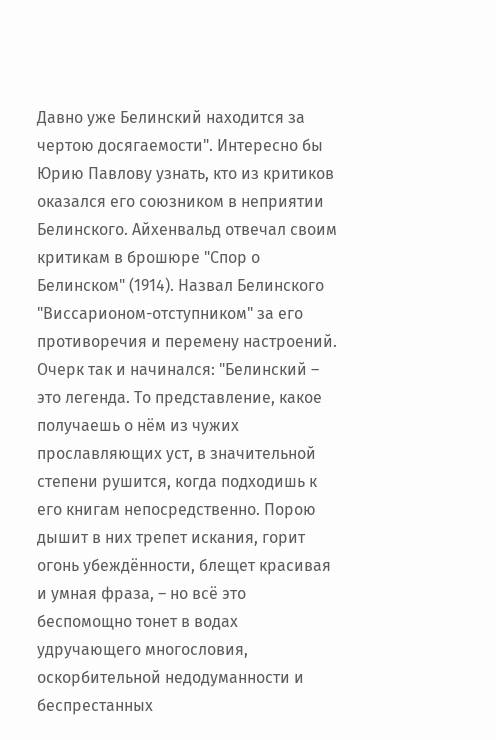Давно уже Белинский находится за чертою досягаемости". Интересно бы Юрию Павлову узнать, кто из критиков оказался его союзником в неприятии Белинского. Айхенвальд отвечал своим критикам в брошюре "Спор о Белинском" (1914). Назвал Белинского "Виссарионом-отступником" за его противоречия и перемену настроений. Очерк так и начинался: "Белинский – это легенда. То представление, какое получаешь о нём из чужих прославляющих уст, в значительной степени рушится, когда подходишь к его книгам непосредственно. Порою дышит в них трепет искания, горит огонь убеждённости, блещет красивая и умная фраза, – но всё это беспомощно тонет в водах удручающего многословия, оскорбительной недодуманности и беспрестанных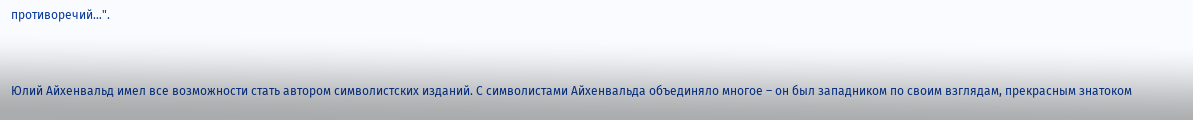противоречий…".


Юлий Айхенвальд имел все возможности стать автором символистских изданий. С символистами Айхенвальда объединяло многое – он был западником по своим взглядам, прекрасным знатоком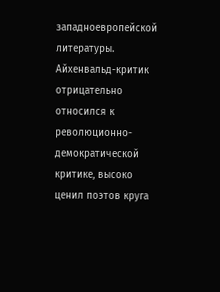западноевропейской литературы. Айхенвальд-критик отрицательно относился к революционно-демократической критике, высоко ценил поэтов круга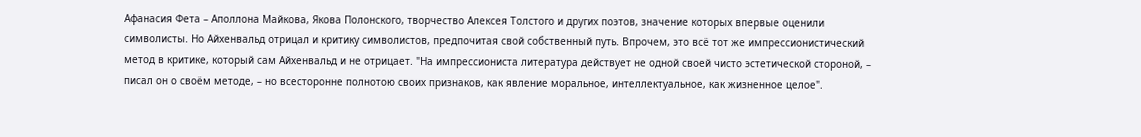Афанасия Фета – Аполлона Майкова, Якова Полонского, творчество Алексея Толстого и других поэтов, значение которых впервые оценили символисты. Но Айхенвальд отрицал и критику символистов, предпочитая свой собственный путь. Впрочем, это всё тот же импрессионистический метод в критике, который сам Айхенвальд и не отрицает. "На импрессиониста литература действует не одной своей чисто эстетической стороной, – писал он о своём методе, – но всесторонне полнотою своих признаков, как явление моральное, интеллектуальное, как жизненное целое".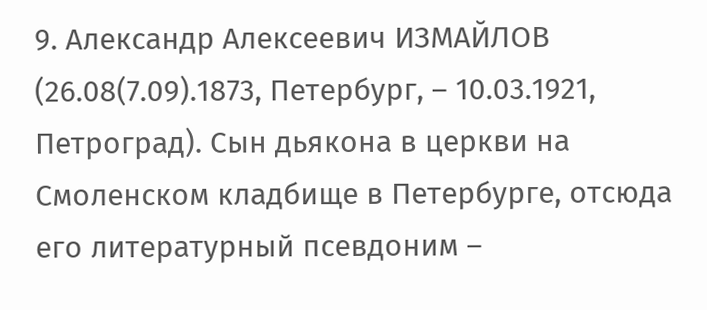9. Александр Алексеевич ИЗМАЙЛОВ (26.08(7.09).1873, Петербург, – 10.03.1921, Петроград). Сын дьякона в церкви на Смоленском кладбище в Петербурге, отсюда его литературный псевдоним –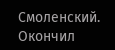Смоленский. Окончил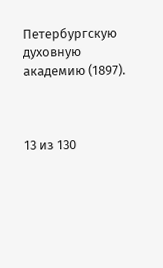Петербургскую духовную академию (1897).



13 из 130